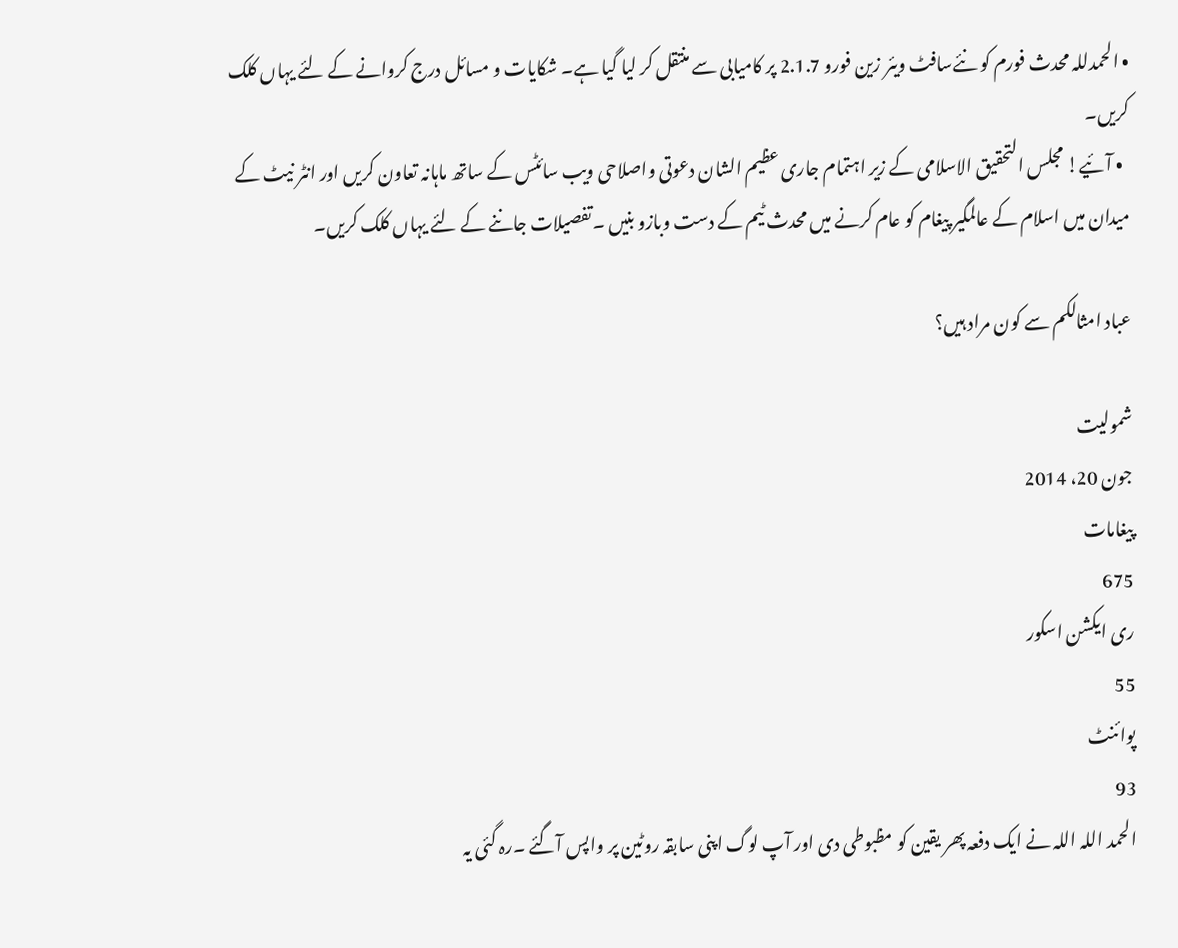• الحمدللہ محدث فورم کو نئےسافٹ ویئر زین فورو 2.1.7 پر کامیابی سے منتقل کر لیا گیا ہے۔ شکایات و مسائل درج کروانے کے لئے یہاں کلک کریں۔
  • آئیے! مجلس التحقیق الاسلامی کے زیر اہتمام جاری عظیم الشان دعوتی واصلاحی ویب سائٹس کے ساتھ ماہانہ تعاون کریں اور انٹر نیٹ کے میدان میں اسلام کے عالمگیر پیغام کو عام کرنے میں محدث ٹیم کے دست وبازو بنیں ۔تفصیلات جاننے کے لئے یہاں کلک کریں۔

عباد امثالکم سے کون مراد ہیں؟

شمولیت
جون 20، 2014
پیغامات
675
ری ایکشن اسکور
55
پوائنٹ
93
الحمد اللہ اللہ نے ایک دفعہ پھر یقین کو مظبوطی دی اور آپ لوگ اپنی سابقہ روٹین پر واپس آگئے ۔رہ گئی یہ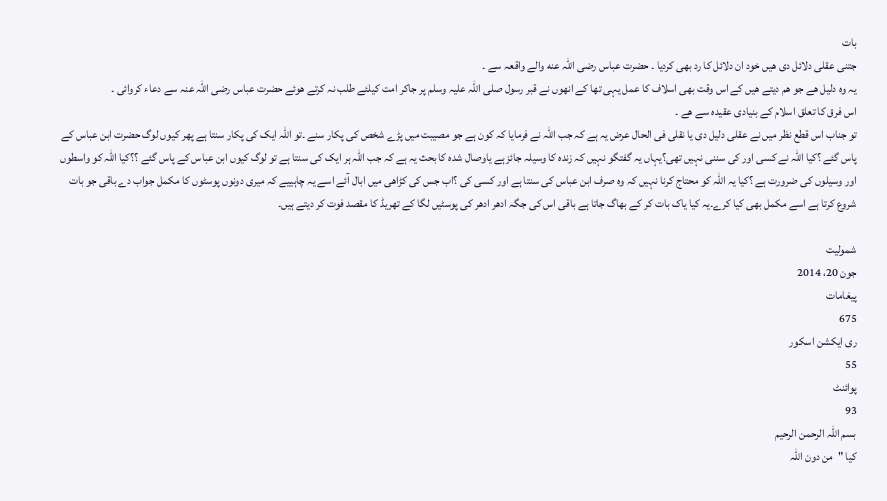بات
جتنی عقلی دلائل دی هیں خود ان دلائل کا رد بهی کردیا ۔ حضرت عباس رضی اللہ عنه والے واقعہ سے ۔
یہ وہ دلیل هے جو هم دیتے هیں کے اس وقت بهی اسلاف کا عمل یہی تها کے انهوں نے قبر رسول صلی اللہ علیہ وسلم پر جاکر امت کیلئے طلب نہ کرتے هوئے حضرت عباس رضی اللہ عنہ سے دعاء کروائی ۔
اس فرق کا تعلق اسلام کے بنیادی عقیدہ سے هے ۔
تو جناب اس قطع نظر میں نے عقلی دلیل دی یا نقلی فی الحال عرض یہ ہے کہ جب اللہ نے فرمایا کہ کون ہے جو مصیبت میں پڑے شخص کی پکار سنے ۔تو اللہ ایک کی پکار سنتا ہے پھر کیوں لوگ حضرت ابن عباس کے پاس گئے ؟کیا اللہ نے کسی اور کی سننی نہیں تھی؟یہاں یہ گفتگو نہیں کہ زندہ کا وسیلہ جائز ہے یاوصال شدہ کا بحث یہ ہے کہ جب اللہ ہر ایک کی سنتا ہے تو لوگ کیوں ابن عباس کے پاس گئے ؟؟کیا اللہ کو واسطوں اور وسیلوں کی ضرورت ہے ؟کیا یہ اللہ کو محتاج کرنا نہیں کہ وہ صرف ابن عباس کی سنتا ہے اور کسی کی ؟اب جس کی کڑاھی میں ابال آئے اسے یہ چاہییے کہ میری دونوں پوسٹوں کا مکمل جواب دے باقی جو بات شروع کرتا ہے اسے مکمل بھی کیا کرے۔یہ کیا یاک بات کر کے بھاگ جاتا ہے باقی اس کی جگہ ادھر ادھر کی پوسٹیں لگا کے تھریڈ کا مقصد فوت کر دیتے ہیں۔

شمولیت
جون 20، 2014
پیغامات
675
ری ایکشن اسکور
55
پوائنٹ
93
بسم اللہ الرحمن الرحیم
کیا "من دون اللہ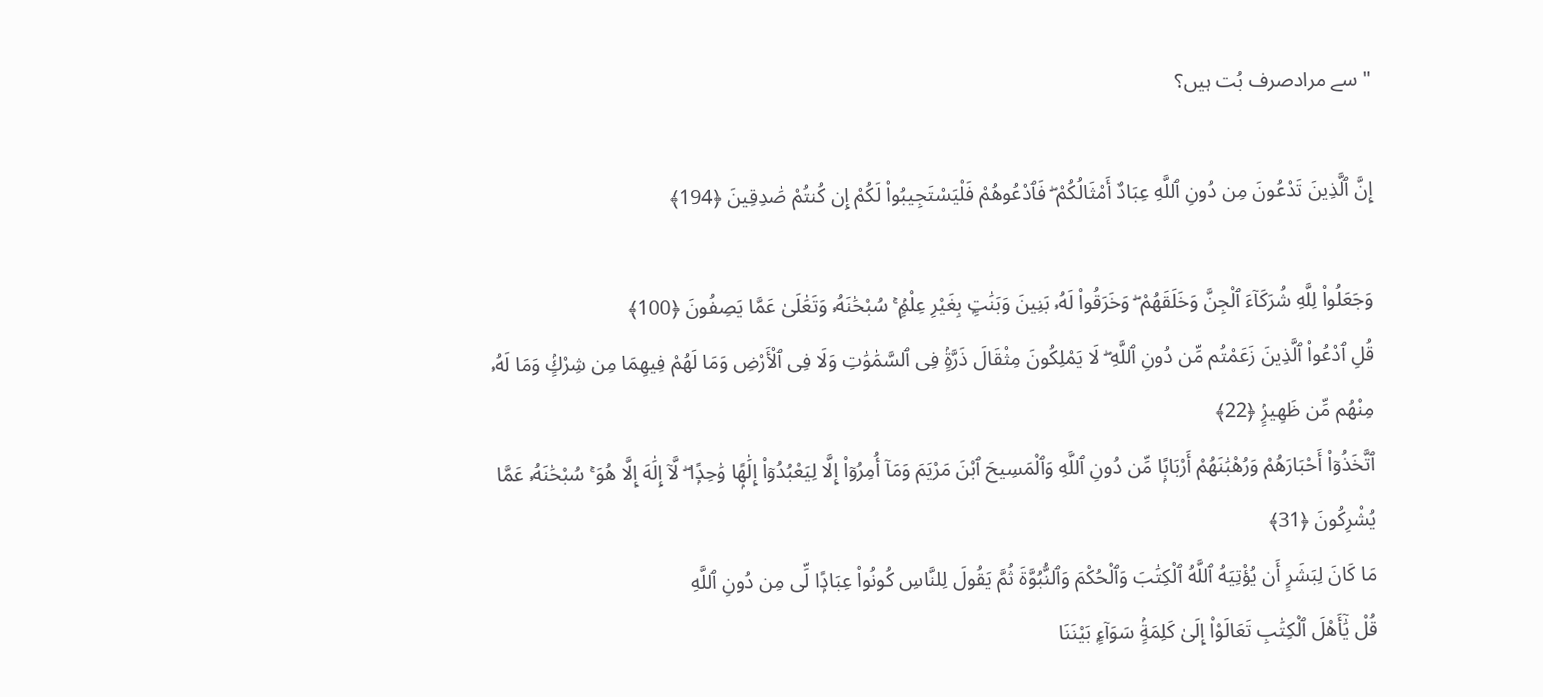" سے مرادصرف بُت ہیں؟

إِنَّ ٱلَّذِينَ تَدْعُونَ مِن دُونِ ٱللَّهِ عِبَادٌ أَمْثَالُكُمْ ۖ فَٱدْعُوهُمْ فَلْيَسْتَجِيبُوا۟ لَكُمْ إِن كُنتُمْ صَٰدِقِينَ ﴿194﴾

وَجَعَلُوا۟ لِلَّهِ شُرَكَآءَ ٱلْجِنَّ وَخَلَقَهُمْ ۖ وَخَرَقُوا۟ لَهُۥ بَنِينَ وَبَنَٰتٍۭ بِغَيْرِ عِلْمٍۢ ۚ سُبْحَٰنَهُۥ وَتَعَٰلَىٰ عَمَّا يَصِفُونَ ﴿100﴾
قُلِ ٱدْعُوا۟ ٱلَّذِينَ زَعَمْتُم مِّن دُونِ ٱللَّهِ ۖ لَا يَمْلِكُونَ مِثْقَالَ ذَرَّةٍۢ فِى ٱلسَّمَٰوَٰتِ وَلَا فِى ٱلْأَرْضِ وَمَا لَهُمْ فِيهِمَا مِن شِرْكٍۢ وَمَا لَهُۥ مِنْهُم مِّن ظَهِيرٍۢ ﴿22﴾
ٱتَّخَذُوٓا۟ أَحْبَارَهُمْ وَرُهْبَٰنَهُمْ أَرْبَابًۭا مِّن دُونِ ٱللَّهِ وَٱلْمَسِيحَ ٱبْنَ مَرْيَمَ وَمَآ أُمِرُوٓا۟ إِلَّا لِيَعْبُدُوٓا۟ إِلَٰهًۭا وَٰحِدًۭا ۖ لَّآ إِلَٰهَ إِلَّا هُوَ ۚ سُبْحَٰنَهُۥ عَمَّا يُشْرِكُونَ ﴿31﴾
مَا كَانَ لِبَشَرٍ أَن يُؤْتِيَهُ ٱللَّهُ ٱلْكِتَٰبَ وَٱلْحُكْمَ وَٱلنُّبُوَّةَ ثُمَّ يَقُولَ لِلنَّاسِ كُونُوا۟ عِبَادًۭا لِّى مِن دُونِ ٱللَّهِ
قُلْ يَٰٓأَهْلَ ٱلْكِتَٰبِ تَعَالَوْا۟ إِلَىٰ كَلِمَةٍۢ سَوَآءٍۭ بَيْنَنَا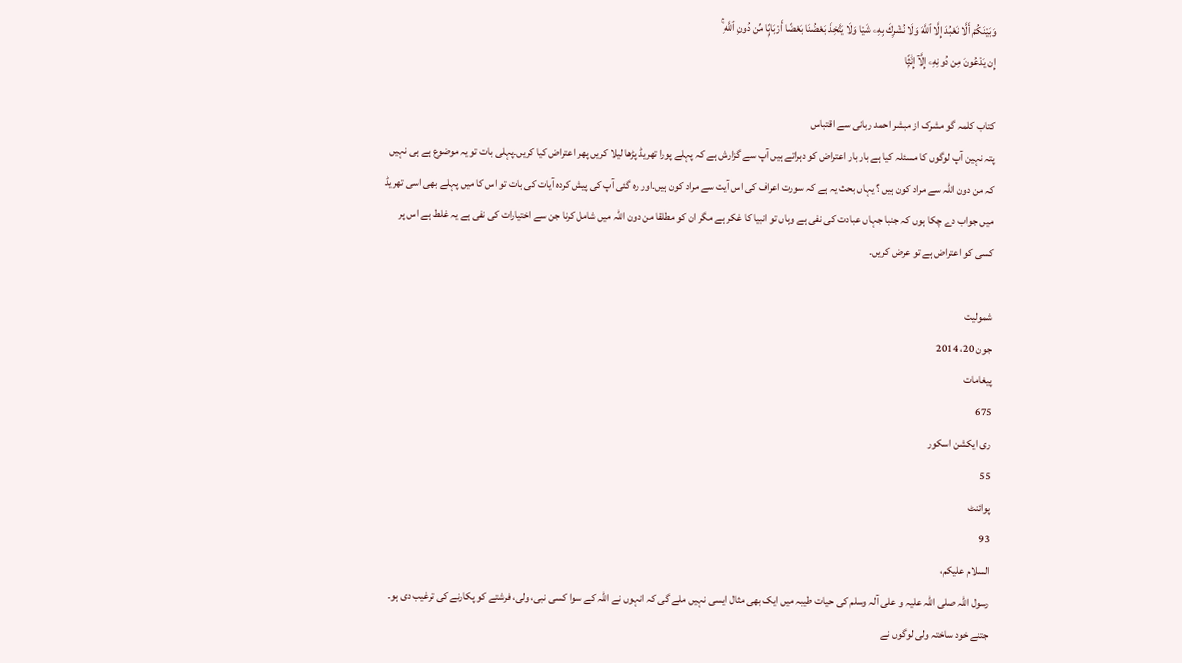وَبَيْنَكُمْ أَلَّا نَعْبُدَ إِلَّا ٱللَّهَ وَلَا نُشْرِكَ بِهِۦ شَيْا وَلَا يَتَّخِذَ بَعْضُنَا بَعْضًا أَرْبَابًۭا مِّن دُونِ ٱللَّهِ ۚ
إِن يَدْعُونَ مِن دُونِهِۦ إِلَّآ إِنَٰثًۭا

کتاب کلمہ گو مشرک از مبشر احمد ربانی سے اقتباس
پتہ نہین آپ لوگوں کا مسئلہ کیا ہے بار بار اعتراض کو دہراتے ہیں آپ سے گزارش ہے کہ پہلے پورا تھریڈ پڑھا لیلا کریں پھر اعتراض کیا کریں۔پہلی بات تو یہ موضوع ہے ہی نہیں کہ من دون اللہ سے مراد کون ہیں ؟ یہاں بحث یہ ہے کہ سورت اعراف کی اس آیت سے مراد کون ہیں۔اور رہ گئی آپ کی پیش کردہ آیات کی بات تو اس کا میں پہلے بھی اسی تھریڈ میں جواب دے چکا ہوں کہ جنبا جہاں عبادت کی نفی ہے وہاں تو انبیا کا غکر ہے مگر ان کو مطلقا من دون اللہ میں شامل کرنا جن سے اختیارات کی نفی ہے یہ غلط ہے اس پر کسی کو اعتراض ہے تو عرض کریں۔

شمولیت
جون 20، 2014
پیغامات
675
ری ایکشن اسکور
55
پوائنٹ
93
السلام علیکم،
رسول اللہ صلی اللہ علیہ و علی آلہ وسلم کی حیات طیبہ میں ایک بھی مثال ایسی نہیں ملے گی کہ انہوں نے اللہ کے سوا کسی نبی، ولی، فرشتے کو پکارنے کی ترغیب دی ہو۔ جتنے خود ساختہ ولی لوگوں نے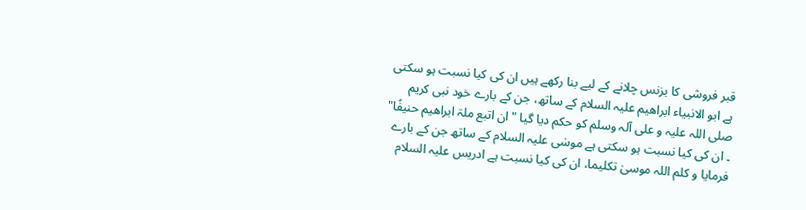قبر فروشی کا بزنس چلانے کے لیے بنا رکھے ہیں ان کی کیا نسبت ہو سکتی ہے ابو الانبیاء ابراھیم علیہ السلام کے ساتھ، جن کے بارے خود نبی کریم صلی اللہ علیہ و علی آلہ وسلم کو حکم دیا گیا "ان اتبع ملۃ ابراھیم حنیفًا" ۔ ان کی کیا نسبت ہو سکتی ہے موسٰی علیہ السلام کے ساتھ جن کے بارے فرمایا و کلم اللہ موسیٰ تکلیما، ان کی کیا نسبت ہے ادریس علیہ السلام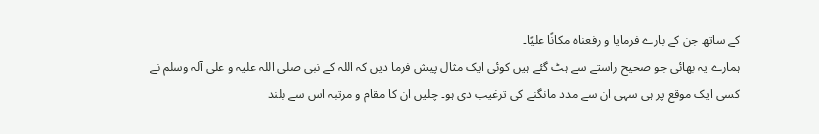کے ساتھ جن کے بارے فرمایا و رفعناہ مکانًا علیًا۔
ہمارے یہ بھائی جو صحیح راستے سے ہٹ گئے ہیں کوئی ایک مثال پیش فرما دیں کہ اللہ کے نبی صلی اللہ علیہ و علی آلہ وسلم نے کسی ایک موقع پر ہی سہی ان سے مدد مانگنے کی ترغیب دی ہو۔ چلیں ان کا مقام و مرتبہ اس سے بلند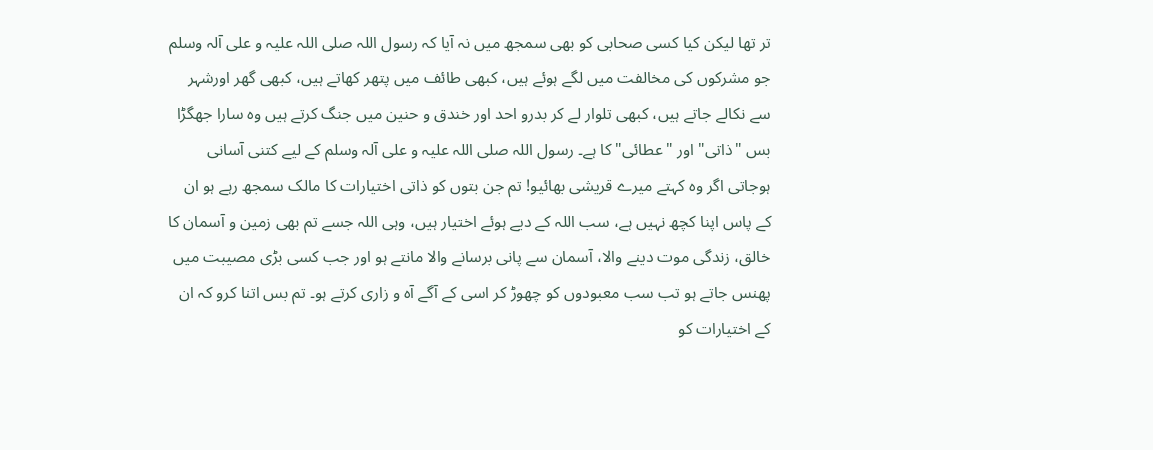تر تھا لیکن کیا کسی صحابی کو بھی سمجھ میں نہ آیا کہ رسول اللہ صلی اللہ علیہ و علی آلہ وسلم جو مشرکوں کی مخالفت میں لگے ہوئے ہیں، کبھی طائف میں پتھر کھاتے ہیں، کبھی گھر اورشہر سے نکالے جاتے ہیں، کبھی تلوار لے کر بدرو احد اور خندق و حنین میں جنگ کرتے ہیں وہ سارا جھگڑا بس "ذاتی" اور "عطائی" کا ہے۔ رسول اللہ صلی اللہ علیہ و علی آلہ وسلم کے لیے کتنی آسانی ہوجاتی اگر وہ کہتے میرے قریشی بھائیو! تم جن بتوں کو ذاتی اختیارات کا مالک سمجھ رہے ہو ان کے پاس اپنا کچھ نہیں ہے، سب اللہ کے دیے ہوئے اختیار ہیں، وہی اللہ جسے تم بھی زمین و آسمان کا خالق، زندگی موت دینے والا، آسمان سے پانی برسانے والا مانتے ہو اور جب کسی بڑی مصیبت میں پھنس جاتے ہو تب سب معبودوں کو چھوڑ کر اسی کے آگے آہ و زاری کرتے ہو۔ تم بس اتنا کرو کہ ان کے اختیارات کو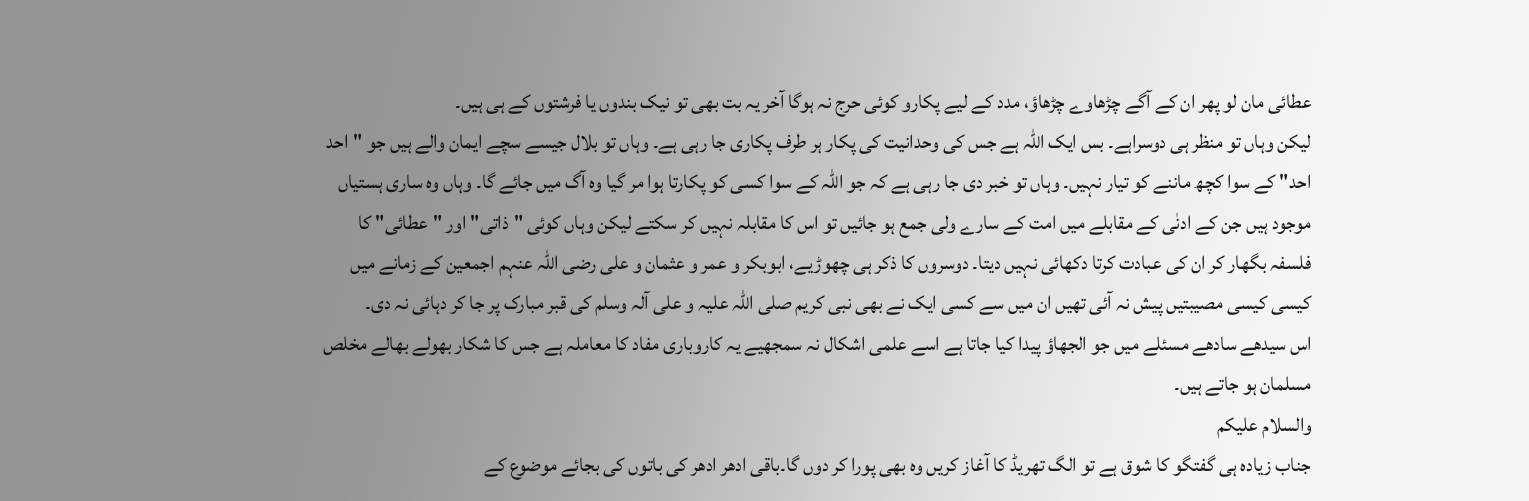عطائی مان لو پھر ان کے آگے چڑھاوے چڑھاؤ، مدد کے لیے پکارو کوئی حرج نہ ہوگا آخر یہ بت بھی تو نیک بندوں یا فرشتوں کے ہی ہیں۔
لیکن وہاں تو منظر ہی دوسراہے۔ بس ایک اللہ ہے جس کی وحدانیت کی پکار ہر طرف پکاری جا رہی ہے۔ وہاں تو بلال جیسے سچے ایمان والے ہیں جو "احد احد" کے سوا کچھ ماننے کو تیار نہیں۔ وہاں تو خبر دی جا رہی ہے کہ جو اللہ کے سوا کسی کو پکارتا ہوا مر گیا وہ آگ میں جائے گا۔ وہاں وہ ساری ہستیاں موجود ہیں جن کے ادنٰی کے مقابلے میں امت کے سارے ولی جمع ہو جائیں تو اس کا مقابلہ نہیں کر سکتے لیکن وہاں کوئی "ذاتی" اور "عطائی" کا فلسفہ بگھار کر ان کی عبادت کرتا دکھائی نہیں دیتا۔ دوسروں کا ذکر ہی چھوڑیے، ابوبکر و عمر و عثمان و علی رضی اللہ عنہم اجمعین کے زمانے میں کیسی کیسی مصیبتیں پیش نہ آئی تھیں ان میں سے کسی ایک نے بھی نبی کریم صلی اللہ علیہ و علی آلہ وسلم کی قبر مبارک پر جا کر دہائی نہ دی۔
اس سیدھے سادھے مسئلے میں جو الجھاؤ پیدا کیا جاتا ہے اسے علمی اشکال نہ سمجھیے یہ کاروباری مفاد کا معاملہ ہے جس کا شکار بھولے بھالے مخلص مسلمان ہو جاتے ہیں۔
والسلام علیکم
جناب زیادہ ہی گفتگو کا شوق ہے تو الگ تھریڈ کا آغاز کریں وہ بھی پورا کر دوں گا۔باقی ادھر ادھر کی باتوں کی بجائے موضوع کے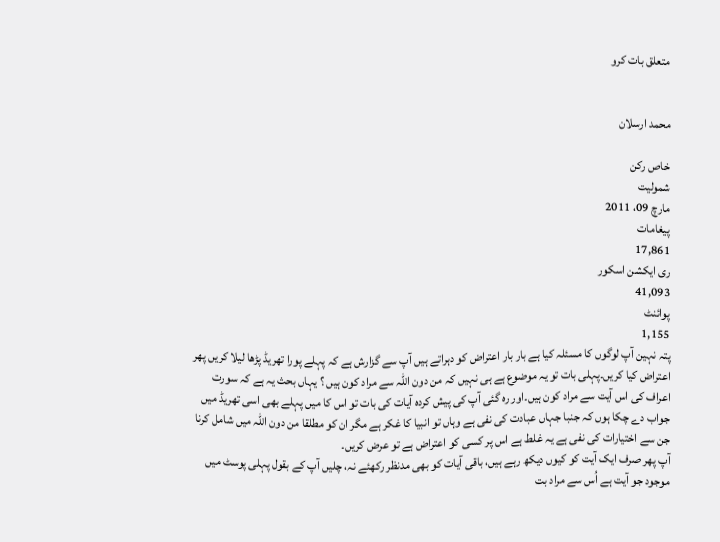متعلق بات کرو


محمد ارسلان

خاص رکن
شمولیت
مارچ 09، 2011
پیغامات
17,861
ری ایکشن اسکور
41,093
پوائنٹ
1,155
پتہ نہین آپ لوگوں کا مسئلہ کیا ہے بار بار اعتراض کو دہراتے ہیں آپ سے گزارش ہے کہ پہلے پورا تھریڈ پڑھا لیلا کریں پھر اعتراض کیا کریں۔پہلی بات تو یہ موضوع ہے ہی نہیں کہ من دون اللہ سے مراد کون ہیں ؟ یہاں بحث یہ ہے کہ سورت اعراف کی اس آیت سے مراد کون ہیں۔اور رہ گئی آپ کی پیش کردہ آیات کی بات تو اس کا میں پہلے بھی اسی تھریڈ میں جواب دے چکا ہوں کہ جنبا جہاں عبادت کی نفی ہے وہاں تو انبیا کا غکر ہے مگر ان کو مطلقا من دون اللہ میں شامل کرنا جن سے اختیارات کی نفی ہے یہ غلط ہے اس پر کسی کو اعتراض ہے تو عرض کریں۔
آپ پھر صرف ایک آیت کو کیوں دیکھ رہے ہیں، باقی آیات کو بھی مدنظر رکھئے نہ، چلیں آپ کے بقول پہلی پوسٹ میں موجود جو آیت ہے اُس سے مراد بت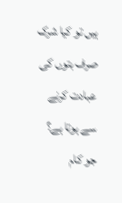ہیں تو کیا شرک صرف بتوں کی عبادت کرنے سے ہوتا ہے؟ جو کام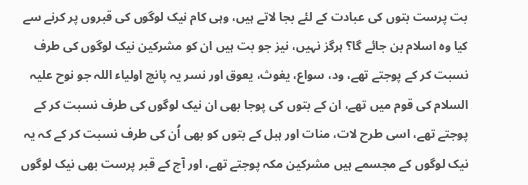بت پرست بتوں کی عبادت کے لئے بجا لاتے ہیں، وہی کام نیک لوگوں کی قبروں پر کرنے سے کیا وہ اسلام بن جائے گا؟ ہرگز نہیں، نیز جو بت ہیں ان کو مشرکین نیک لوگوں کی طرف نسبت کر کے پوجتے تھے، ود، سواع، یغوث، یعوق اور نسر یہ پانچ اولیاء اللہ جو نوح علیہ السلام کی قوم میں تھے، ان کے بتوں کی پوجا بھی ان نیک لوگوں کی طرف نسبت کر کے پوجتے تھے، اسی طرح لات، منات اور ہبل کے بتوں کو بھی اُن کی طرف نسبت کر کے کہ یہ نیک لوگوں کے مجسمے ہیں مشرکین مکہ پوجتے تھے، اور آج کے قبر پرست بھی نیک لوگوں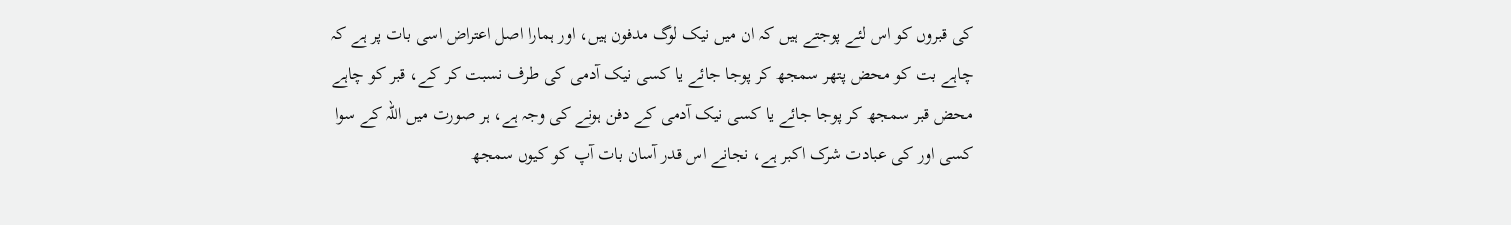کی قبروں کو اس لئے پوجتے ہیں کہ ان میں نیک لوگ مدفون ہیں، اور ہمارا اصل اعتراض اسی بات پر ہے کہ چاہے بت کو محض پتھر سمجھ کر پوجا جائے یا کسی نیک آدمی کی طرف نسبت کر کے، قبر کو چاہے محض قبر سمجھ کر پوجا جائے یا کسی نیک آدمی کے دفن ہونے کی وجہ ہے، ہر صورت میں اللہ کے سوا کسی اور کی عبادت شرک اکبر ہے، نجانے اس قدر آسان بات آپ کو کیوں سمجھ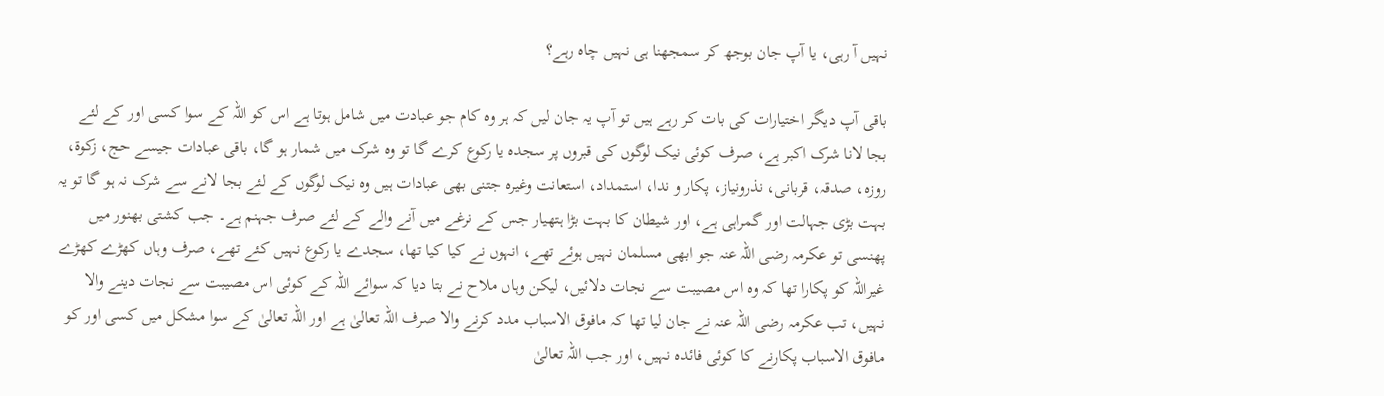نہیں آ رہی، یا آپ جان بوجھ کر سمجھنا ہی نہیں چاہ رہے؟

باقی آپ دیگر اختیارات کی بات کر رہے ہیں تو آپ یہ جان لیں کہ ہر وہ کام جو عبادت میں شامل ہوتا ہے اس کو اللہ کے سوا کسی اور کے لئے بجا لانا شرک اکبر ہے، صرف کوئی نیک لوگوں کی قبروں پر سجدہ یا رکوع کرے گا تو وہ شرک میں شمار ہو گا، باقی عبادات جیسے حج، زکوۃ، روزہ، صدقہ، قربانی، نذرونیاز، پکار و ندا، استمداد، استعانت وغیرہ جتنی بھی عبادات ہیں وہ نیک لوگوں کے لئے بجا لانے سے شرک نہ ہو گا تو یہ بہت بڑی جہالت اور گمراہی ہے، اور شیطان کا بہت بڑا ہتھیار جس کے نرغے میں آنے والے کے لئے صرف جہنم ہے۔ جب کشتی بھنور میں پھنسی تو عکرمہ رضی اللہ عنہ جو ابھی مسلمان نہیں ہوئے تھے، انہوں نے کیا کیا تھا، سجدے یا رکوع نہیں کئے تھے، صرف وہاں کھڑے کھڑے غیراللہ کو پکارا تھا کہ وہ اس مصیبت سے نجات دلائیں، لیکن وہاں ملاح نے بتا دیا کہ سوائے اللہ کے کوئی اس مصیبت سے نجات دینے والا نہیں، تب عکرمہ رضی اللہ عنہ نے جان لیا تھا کہ مافوق الاسباب مدد کرنے والا صرف اللہ تعالیٰ ہے اور اللہ تعالیٰ کے سوا مشکل میں کسی اور کو مافوق الاسباب پکارنے کا کوئی فائدہ نہیں، اور جب اللہ تعالیٰ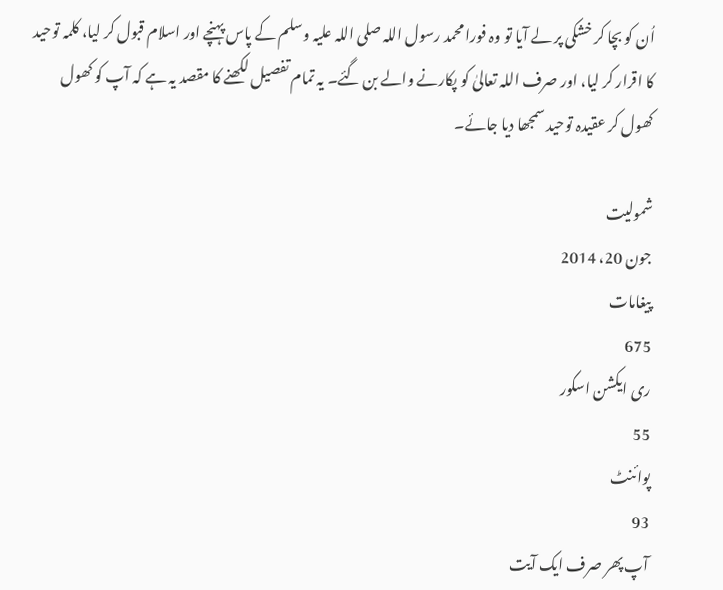اُن کو بچا کر خشکی پر لے آیا تو وہ فورا محمد رسول اللہ صلی اللہ علیہ وسلم کے پاس پہنچے اور اسلام قبول کر لیا، کلمہ توحید کا اقرار کر لیا، اور صرف اللہ تعالیٰ کو پکارنے والے بن گئے۔ یہ تمام تفصیل لکھنے کا مقصد یہ ہے کہ آپ کو کھول کھول کر عقیدہ توحید سمجھا دیا جائے۔

شمولیت
جون 20، 2014
پیغامات
675
ری ایکشن اسکور
55
پوائنٹ
93
آپ پھر صرف ایک آیت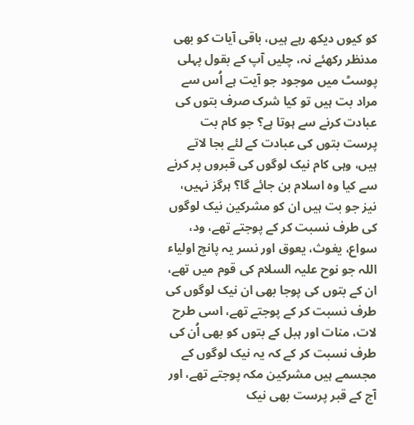کو کیوں دیکھ رہے ہیں، باقی آیات کو بھی مدنظر رکھئے نہ، چلیں آپ کے بقول پہلی پوسٹ میں موجود جو آیت ہے اُس سے مراد بت ہیں تو کیا شرک صرف بتوں کی عبادت کرنے سے ہوتا ہے؟ جو کام بت پرست بتوں کی عبادت کے لئے بجا لاتے ہیں، وہی کام نیک لوگوں کی قبروں پر کرنے سے کیا وہ اسلام بن جائے گا؟ ہرگز نہیں، نیز جو بت ہیں ان کو مشرکین نیک لوگوں کی طرف نسبت کر کے پوجتے تھے، ود، سواع، یغوث، یعوق اور نسر یہ پانچ اولیاء اللہ جو نوح علیہ السلام کی قوم میں تھے، ان کے بتوں کی پوجا بھی ان نیک لوگوں کی طرف نسبت کر کے پوجتے تھے، اسی طرح لات، منات اور ہبل کے بتوں کو بھی اُن کی طرف نسبت کر کے کہ یہ نیک لوگوں کے مجسمے ہیں مشرکین مکہ پوجتے تھے، اور آج کے قبر پرست بھی نیک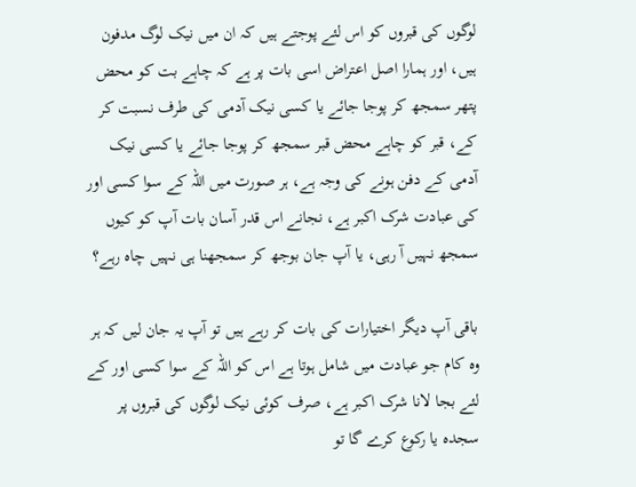لوگوں کی قبروں کو اس لئے پوجتے ہیں کہ ان میں نیک لوگ مدفون ہیں، اور ہمارا اصل اعتراض اسی بات پر ہے کہ چاہے بت کو محض پتھر سمجھ کر پوجا جائے یا کسی نیک آدمی کی طرف نسبت کر کے، قبر کو چاہے محض قبر سمجھ کر پوجا جائے یا کسی نیک آدمی کے دفن ہونے کی وجہ ہے، ہر صورت میں اللہ کے سوا کسی اور کی عبادت شرک اکبر ہے، نجانے اس قدر آسان بات آپ کو کیوں سمجھ نہیں آ رہی، یا آپ جان بوجھ کر سمجھنا ہی نہیں چاہ رہے؟

باقی آپ دیگر اختیارات کی بات کر رہے ہیں تو آپ یہ جان لیں کہ ہر وہ کام جو عبادت میں شامل ہوتا ہے اس کو اللہ کے سوا کسی اور کے لئے بجا لانا شرک اکبر ہے، صرف کوئی نیک لوگوں کی قبروں پر سجدہ یا رکوع کرے گا تو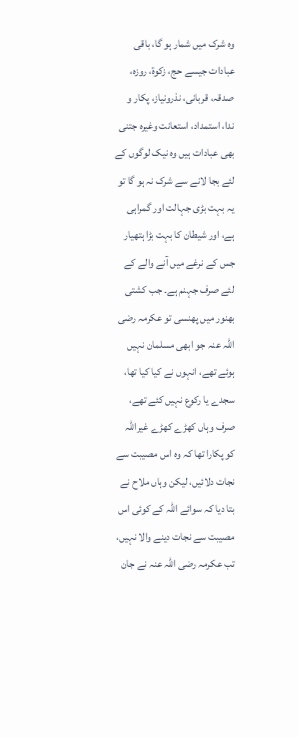وہ شرک میں شمار ہو گا، باقی عبادات جیسے حج، زکوۃ، روزہ، صدقہ، قربانی، نذرونیاز، پکار و ندا، استمداد، استعانت وغیرہ جتنی بھی عبادات ہیں وہ نیک لوگوں کے لئے بجا لانے سے شرک نہ ہو گا تو یہ بہت بڑی جہالت اور گمراہی ہے، اور شیطان کا بہت بڑا ہتھیار جس کے نرغے میں آنے والے کے لئے صرف جہنم ہے۔ جب کشتی بھنور میں پھنسی تو عکرمہ رضی اللہ عنہ جو ابھی مسلمان نہیں ہوئے تھے، انہوں نے کیا کیا تھا، سجدے یا رکوع نہیں کئے تھے، صرف وہاں کھڑے کھڑے غیراللہ کو پکارا تھا کہ وہ اس مصیبت سے نجات دلائیں، لیکن وہاں ملاح نے بتا دیا کہ سوائے اللہ کے کوئی اس مصیبت سے نجات دینے والا نہیں، تب عکرمہ رضی اللہ عنہ نے جان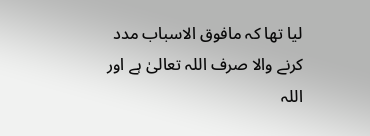لیا تھا کہ مافوق الاسباب مدد کرنے والا صرف اللہ تعالیٰ ہے اور اللہ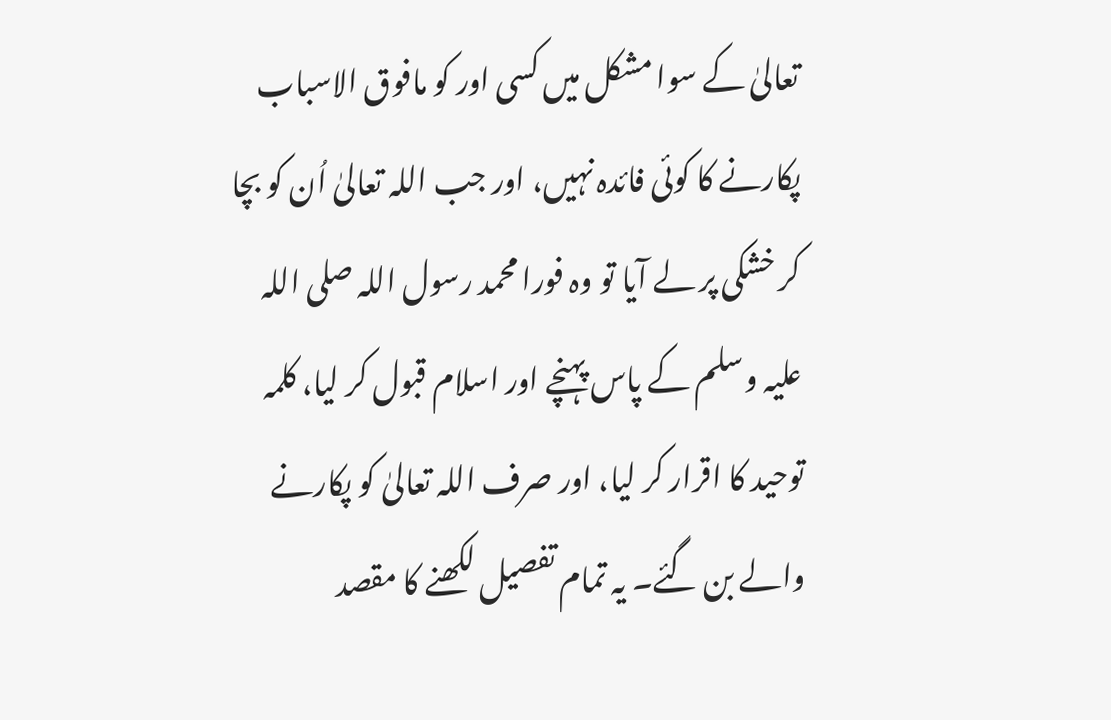تعالیٰ کے سوا مشکل میں کسی اور کو مافوق الاسباب پکارنے کا کوئی فائدہ نہیں، اور جب اللہ تعالیٰ اُن کو بچا کر خشکی پر لے آیا تو وہ فورا محمد رسول اللہ صلی اللہ علیہ وسلم کے پاس پہنچے اور اسلام قبول کر لیا، کلمہ توحید کا اقرار کر لیا، اور صرف اللہ تعالیٰ کو پکارنے والے بن گئے۔ یہ تمام تفصیل لکھنے کا مقصد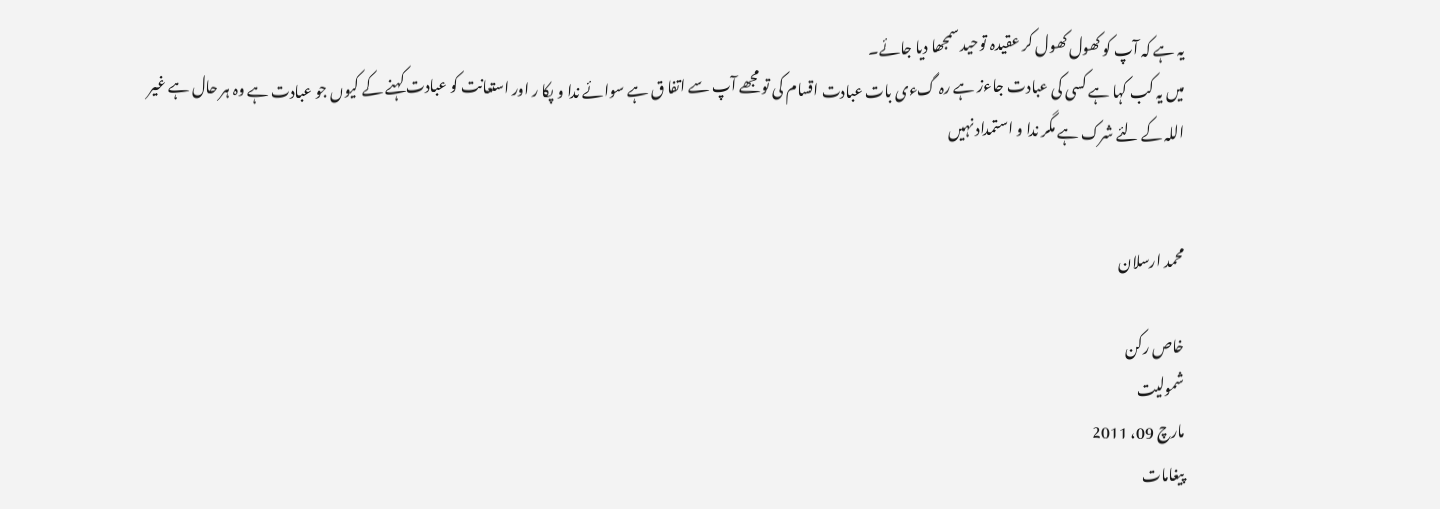یہ ہے کہ آپ کو کھول کھول کر عقیدہ توحید سمجھا دیا جائے۔
میں یہ کب کہا ہے کسی کی عبادت جاءز ہے رہ گءی بات عبادت اقسام کی تو مجھے آپ سے اتفا ق ہے سوائے ندا و پکا ر اور استعانت کو عبادت کہنے کے کیوں جو عبادت ہے وہ ہر حال ہے غیر اللہ کے لئے شرک ہے مگر ندا و استمداد نہیں


محمد ارسلان

خاص رکن
شمولیت
مارچ 09، 2011
پیغامات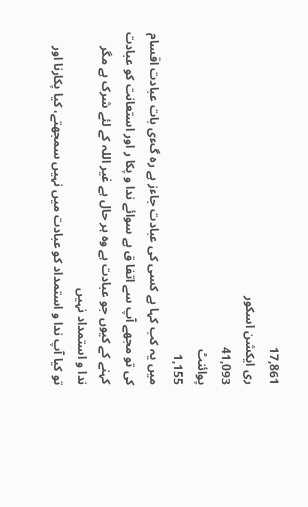17,861
ری ایکشن اسکور
41,093
پوائنٹ
1,155
میں یہ کب کہا ہے کسی کی عبادت جاءز ہے رہ گءی بات عبادت اقسام کی تو مجھے آپ سے اتفا ق ہے سوائے ندا و پکا ر اور استعانت کو عبادت کہنے کے کیوں جو عبادت ہے وہ ہر حال ہے غیر اللہ کے لئے شرک ہے مگر ندا و استمداد نہیں
تو کیا آپ ندا و استمداد کو عبادت میں نہیں سمجھتے، کیا پکارنا اور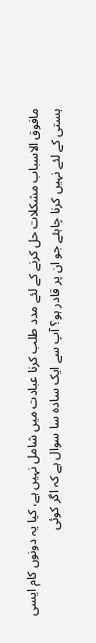مافوق الاسباب مشکلات حل کرنے کے لئے مدد طلب کرنا عبادت میں شامل نہیں ہے، کیا یہ دونوں کام ایسی ہستی کے لئے نہیں کرنا چاہئے جو ان پر قادر ہو؟ آپ سے ایک سادہ سا سوال ہے کہ اگر کوئی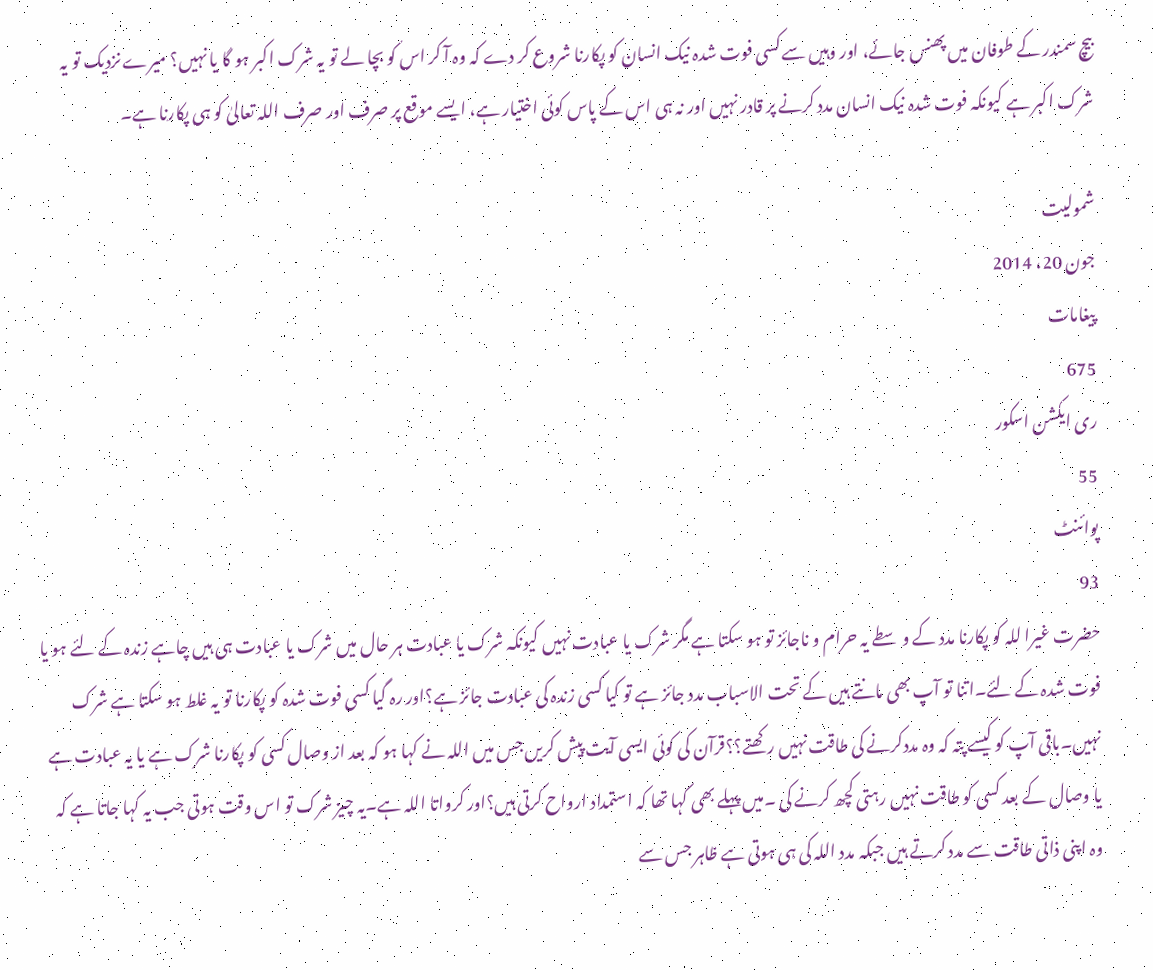بیچ سمندر کے طوفان میں پھنس جائے، اور وہیں سے کسی فوت شدہ نیک انسان کو پکارنا شروع کر دے کہ وہ آ کر اس کو بچا لے تو یہ شرک اکبر ہو گا یا نہیں؟ میرے نزدیک تو یہ شرک اکبر ہے کیونکہ فوت شدہ نیک انسان مدد کرنے پر قادر نہیں اور نہ ہی اس کے پاس کوئی اختیار ہے، ایسے موقع پر صرف اور صرف اللہ تعالیٰ کو ہی پکارنا ہے۔

شمولیت
جون 20، 2014
پیغامات
675
ری ایکشن اسکور
55
پوائنٹ
93
حضرت غیرا للہ کو پکارنا مدد کے وسطے یہ حرام و ناجائز تو ہو سکتا ہے مگر شرک یا عبادت نہیں کیونکہ شرک یا عبادت ہر حال میں شرک یا عبادت ہی ہیں چاہے زندہ کے لئے ہو یا فوت شدہ کے لئے۔اتنا تو آپ بھی مانتے ہیں کے تحت الاسباب مدد جائز ہے تو کیا کسی زندہ کی عبادت جائز ہے؟اور رہ گیا کسی فوت شدہ کو پکارنا تو یہ غلط ہو سکتا ہے شرک نہیں۔باقی آپ کو کیسے پتہ کہ وہ مددکرنے کی طاقت نہیں رکھتے؟؟قرآن کی کوئی ایسی آیت پیش کریں جس میں اللہ نے کہا ہو کہ بعد از وصال کسی کو پکارنا شرک ہے یا یہ عبادت ہے یا وصال کے بعد کسی کو طاقت نہیں رہتی کچھ کرنے کی ۔میں پہلے بھی کہا تھا کہ استمداد ارواح کرتی ہیں؟اور کرواتا اللہ ہے۔یہ چیز شرک تو اس وقت ہوتی جب یہ کہا جاتا ہے کہ وہ اپنی ذاتی طاقت سے مدد کرتے ہیں جبکہ مدد اللہ کی ہی ہوتی ہے ظاہر جس سے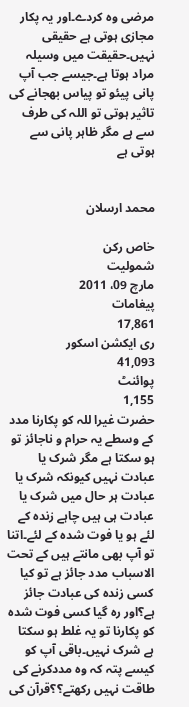مرضی وہ کردے۔اور یہ پکار مجازی ہوتی ہے حقیقی نہیں۔حقیقت میں وسیلہ مراد ہوتا ہے۔جیسے جب آپ پانی پیئو تو پیاس بھجانے کی تاثیر ہوتی تو اللہ کی طرف سے ہے مگر ظاہر پانی سے ہوتی ہے


محمد ارسلان

خاص رکن
شمولیت
مارچ 09، 2011
پیغامات
17,861
ری ایکشن اسکور
41,093
پوائنٹ
1,155
حضرت غیرا للہ کو پکارنا مدد کے وسطے یہ حرام و ناجائز تو ہو سکتا ہے مگر شرک یا عبادت نہیں کیونکہ شرک یا عبادت ہر حال میں شرک یا عبادت ہی ہیں چاہے زندہ کے لئے ہو یا فوت شدہ کے لئے۔اتنا تو آپ بھی مانتے ہیں کے تحت الاسباب مدد جائز ہے تو کیا کسی زندہ کی عبادت جائز ہے؟اور رہ گیا کسی فوت شدہ کو پکارنا تو یہ غلط ہو سکتا ہے شرک نہیں۔باقی آپ کو کیسے پتہ کہ وہ مددکرنے کی طاقت نہیں رکھتے؟؟قرآن کی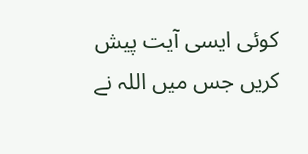کوئی ایسی آیت پیش کریں جس میں اللہ نے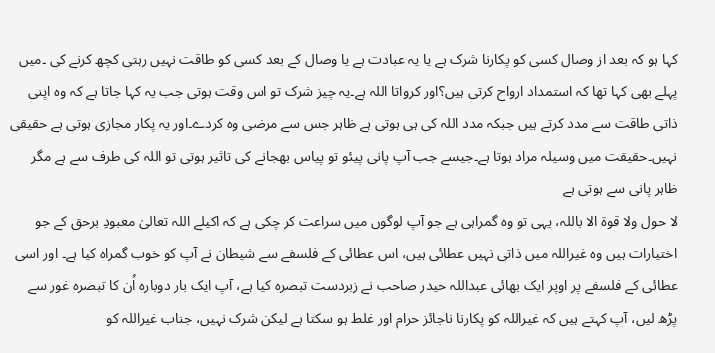کہا ہو کہ بعد از وصال کسی کو پکارنا شرک ہے یا یہ عبادت ہے یا وصال کے بعد کسی کو طاقت نہیں رہتی کچھ کرنے کی ۔میں پہلے بھی کہا تھا کہ استمداد ارواح کرتی ہیں؟اور کرواتا اللہ ہے۔یہ چیز شرک تو اس وقت ہوتی جب یہ کہا جاتا ہے کہ وہ اپنی ذاتی طاقت سے مدد کرتے ہیں جبکہ مدد اللہ کی ہی ہوتی ہے ظاہر جس سے مرضی وہ کردے۔اور یہ پکار مجازی ہوتی ہے حقیقی نہیں۔حقیقت میں وسیلہ مراد ہوتا ہے۔جیسے جب آپ پانی پیئو تو پیاس بھجانے کی تاثیر ہوتی تو اللہ کی طرف سے ہے مگر ظاہر پانی سے ہوتی ہے
لا حول ولا قوۃ الا باللہ، یہی تو وہ گمراہی ہے جو آپ لوگوں میں سراعت کر چکی ہے کہ اکیلے اللہ تعالیٰ معبودِ برحق کے جو اختیارات ہیں وہ غیراللہ میں ذاتی نہیں عطائی ہیں، اس عطائی کے فلسفے سے شیطان نے آپ کو خوب گمراہ کیا ہے۔ اور اسی عطائی کے فلسفے پر اوپر ایک بھائی عبداللہ حیدر صاحب نے زبردست تبصرہ کیا ہے، آپ ایک بار دوبارہ اُن کا تبصرہ غور سے پڑھ لیں، آپ کہتے ہیں کہ غیراللہ کو پکارنا ناجائز حرام اور غلط ہو سکتا ہے لیکن شرک نہیں، جناب غیراللہ کو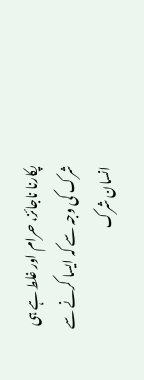پکارنا ناجائز، حرام اور غلط ہے ہی شرک کی وجہ سے کہ ایسا کرنے سے انسان شرک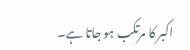اکبر کا مرتکب ہو جاتا ہے۔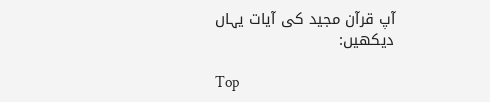آپ قرآن مجید کی آیات یہاں دیکھیں:

Top